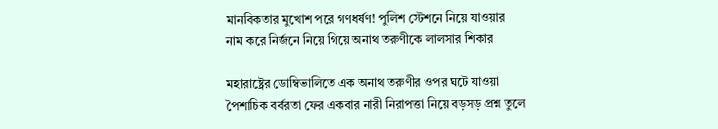মানবিকতার মুখোশ পরে গণধর্ষণ! পুলিশ স্টেশনে নিয়ে যাওয়ার নাম করে নির্জনে নিয়ে গিয়ে অনাথ তরুণীকে লালসার শিকার

মহারাষ্ট্রের ডোম্বিভালিতে এক অনাথ তরুণীর ওপর ঘটে যাওয়া পৈশাচিক বর্বরতা ফের একবার নারী নিরাপত্তা নিয়ে বড়সড় প্রশ্ন তুলে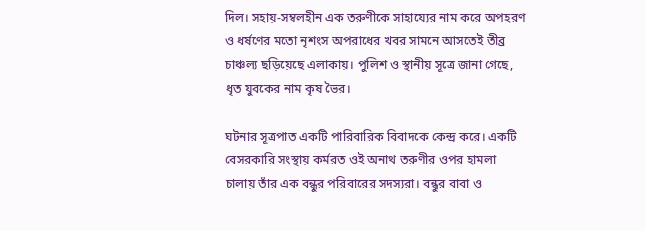দিল। সহায়-সম্বলহীন এক তরুণীকে সাহায্যের নাম করে অপহরণ ও ধর্ষণের মতো নৃশংস অপরাধের খবর সামনে আসতেই তীব্র চাঞ্চল্য ছড়িয়েছে এলাকায়। পুলিশ ও স্থানীয় সূত্রে জানা গেছে, ধৃত যুবকের নাম কৃষ ভৈর।

ঘটনার সূত্রপাত একটি পারিবারিক বিবাদকে কেন্দ্র করে। একটি বেসরকারি সংস্থায় কর্মরত ওই অনাথ তরুণীর ওপর হামলা চালায় তাঁর এক বন্ধুর পরিবারের সদস্যরা। বন্ধুর বাবা ও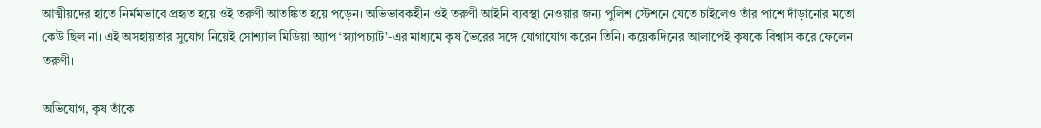আত্মীয়দের হাতে নির্মমভাবে প্রহৃত হয়ে ওই তরুণী আতঙ্কিত হয়ে পড়েন। অভিভাবকহীন ওই তরুণী আইনি ব্যবস্থা নেওয়ার জন্য পুলিশ স্টেশনে যেতে চাইলেও তাঁর পাশে দাঁড়ানোর মতো কেউ ছিল না। এই অসহায়তার সুযোগ নিয়েই সোশ্যাল মিডিয়া অ্যাপ ‘স্ন্যাপচ্যাট’-এর মাধ্যমে কৃষ ভৈরের সঙ্গে যোগাযোগ করেন তিনি। কয়েকদিনের আলাপেই কৃষকে বিশ্বাস করে ফেলেন তরুণী।

অভিযোগ, কৃষ তাঁকে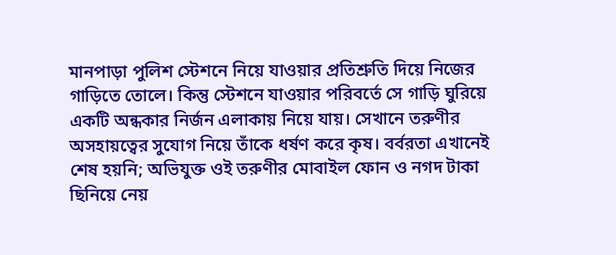মানপাড়া পুলিশ স্টেশনে নিয়ে যাওয়ার প্রতিশ্রুতি দিয়ে নিজের গাড়িতে তোলে। কিন্তু স্টেশনে যাওয়ার পরিবর্তে সে গাড়ি ঘুরিয়ে একটি অন্ধকার নির্জন এলাকায় নিয়ে যায়। সেখানে তরুণীর অসহায়ত্বের সুযোগ নিয়ে তাঁকে ধর্ষণ করে কৃষ। বর্বরতা এখানেই শেষ হয়নি; অভিযুক্ত ওই তরুণীর মোবাইল ফোন ও নগদ টাকা ছিনিয়ে নেয়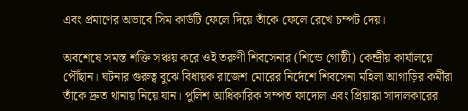এবং প্রমাণের অভাবে সিম কার্ডটি ফেলে দিয়ে তাঁকে ফেলে রেখে চম্পট দেয়।

অবশেষে সমস্ত শক্তি সঞ্চয় করে ওই তরুণী শিবসেনার (শিন্ডে গোষ্ঠী) কেন্দ্রীয় কার্যালয়ে পৌঁছান। ঘটনার গুরুত্ব বুঝে বিধায়ক রাজেশ মোরের নির্দেশে শিবসেনা মহিলা আগাড়ির কর্মীরা তাঁকে দ্রুত থানায় নিয়ে যান। পুলিশ আধিকারিক সম্পত ফাদোল এবং প্রিয়াঙ্কা সাদালকারের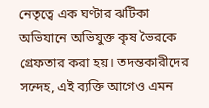নেতৃত্বে এক ঘণ্টার ঝটিকা অভিযানে অভিযুক্ত কৃষ ভৈরকে গ্রেফতার করা হয়। তদন্তকারীদের সন্দেহ, এই ব্যক্তি আগেও এমন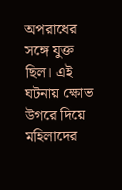অপরাধের সঙ্গে যুক্ত ছিল। এই ঘটনায় ক্ষোভ উগরে দিয়ে মহিলাদের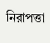নিরাপত্তা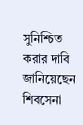সুনিশ্চিত করার দাবি জানিয়েছেন শিবসেনা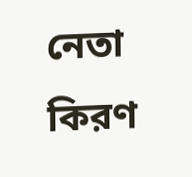নেতা কিরণ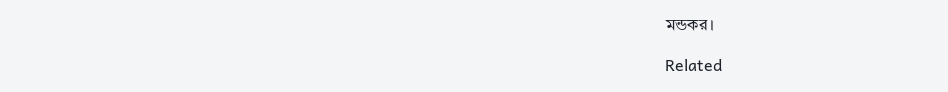মন্ডকর।

Related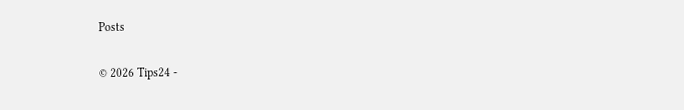Posts

© 2026 Tips24 -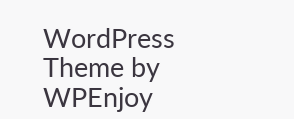WordPress Theme by WPEnjoy